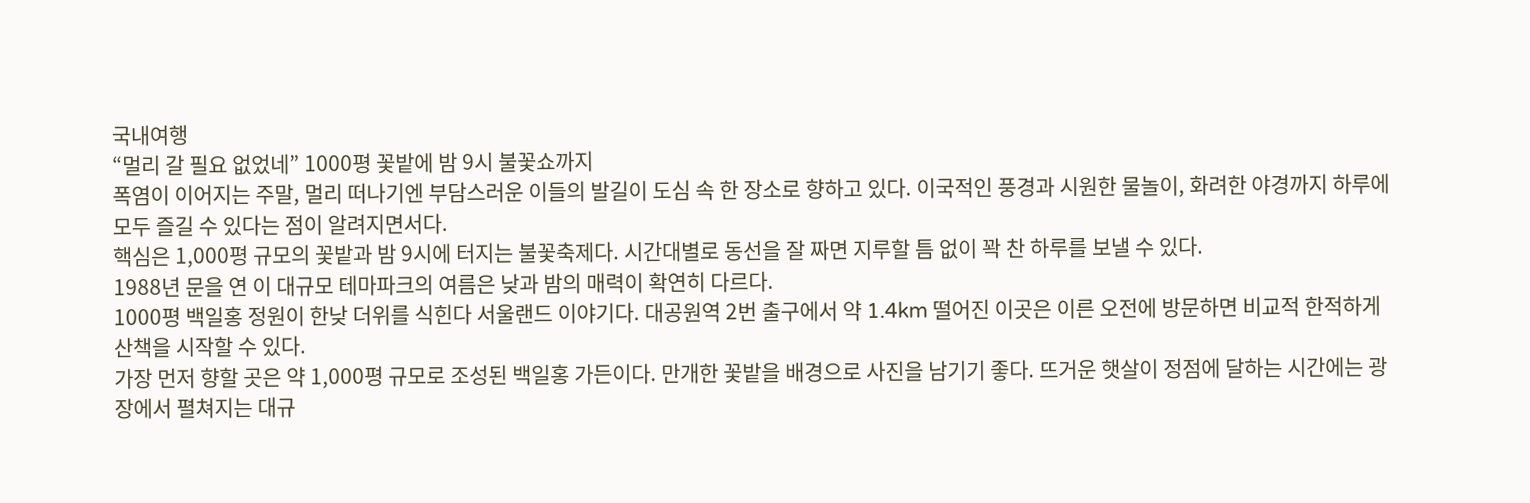국내여행
“멀리 갈 필요 없었네” 1000평 꽃밭에 밤 9시 불꽃쇼까지
폭염이 이어지는 주말, 멀리 떠나기엔 부담스러운 이들의 발길이 도심 속 한 장소로 향하고 있다. 이국적인 풍경과 시원한 물놀이, 화려한 야경까지 하루에 모두 즐길 수 있다는 점이 알려지면서다.
핵심은 1,000평 규모의 꽃밭과 밤 9시에 터지는 불꽃축제다. 시간대별로 동선을 잘 짜면 지루할 틈 없이 꽉 찬 하루를 보낼 수 있다.
1988년 문을 연 이 대규모 테마파크의 여름은 낮과 밤의 매력이 확연히 다르다.
1000평 백일홍 정원이 한낮 더위를 식힌다 서울랜드 이야기다. 대공원역 2번 출구에서 약 1.4km 떨어진 이곳은 이른 오전에 방문하면 비교적 한적하게 산책을 시작할 수 있다.
가장 먼저 향할 곳은 약 1,000평 규모로 조성된 백일홍 가든이다. 만개한 꽃밭을 배경으로 사진을 남기기 좋다. 뜨거운 햇살이 정점에 달하는 시간에는 광장에서 펼쳐지는 대규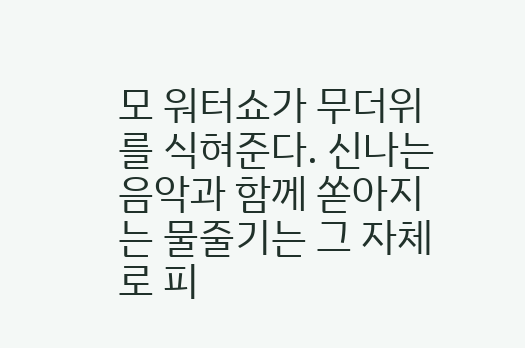모 워터쇼가 무더위를 식혀준다. 신나는 음악과 함께 쏟아지는 물줄기는 그 자체로 피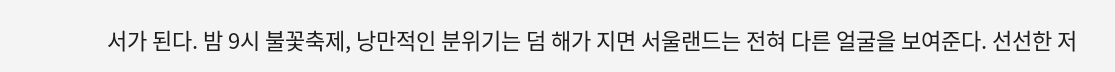서가 된다. 밤 9시 불꽃축제, 낭만적인 분위기는 덤 해가 지면 서울랜드는 전혀 다른 얼굴을 보여준다. 선선한 저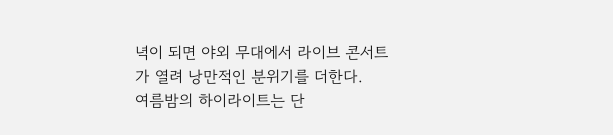녁이 되면 야외 무대에서 라이브 콘서트가 열려 낭만적인 분위기를 더한다.
여름밤의 하이라이트는 단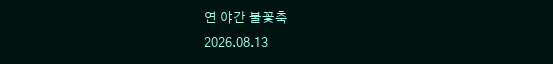연 야간 불꽃축
2026.08.13